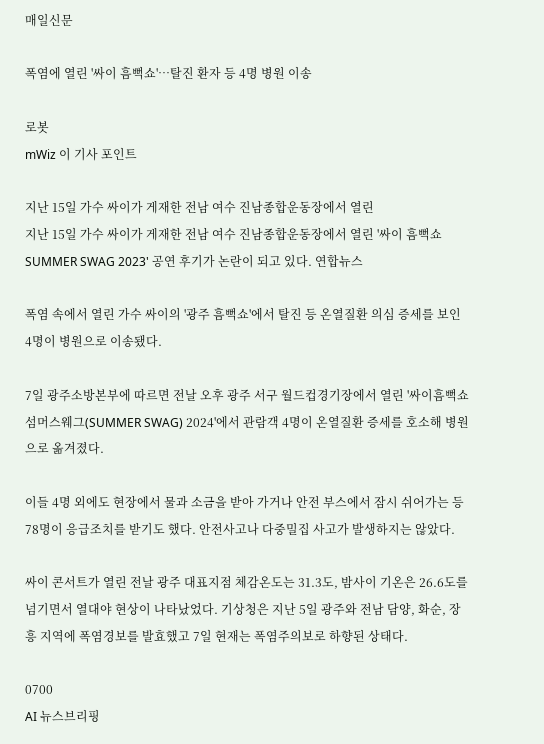매일신문

폭염에 열린 '싸이 흠뻑쇼'…탈진 환자 등 4명 병원 이송

로봇
mWiz 이 기사 포인트

지난 15일 가수 싸이가 게재한 전남 여수 진남종합운동장에서 열린
지난 15일 가수 싸이가 게재한 전남 여수 진남종합운동장에서 열린 '싸이 흠뻑쇼 SUMMER SWAG 2023' 공연 후기가 논란이 되고 있다. 연합뉴스

폭염 속에서 열린 가수 싸이의 '광주 흠뻑쇼'에서 탈진 등 온열질환 의심 증세를 보인 4명이 병원으로 이송됐다.

7일 광주소방본부에 따르면 전날 오후 광주 서구 월드컵경기장에서 열린 '싸이흠뻑쇼 섬머스웨그(SUMMER SWAG) 2024'에서 관람객 4명이 온열질환 증세를 호소해 병원으로 옮겨졌다.

이들 4명 외에도 현장에서 물과 소금을 받아 가거나 안전 부스에서 잠시 쉬어가는 등 78명이 응급조치를 받기도 했다. 안전사고나 다중밀집 사고가 발생하지는 않았다.

싸이 콘서트가 열린 전날 광주 대표지점 체감온도는 31.3도, 밤사이 기온은 26.6도를 넘기면서 열대야 현상이 나타났었다. 기상청은 지난 5일 광주와 전남 담양, 화순, 장흥 지역에 폭염경보를 발효했고 7일 현재는 폭염주의보로 하향된 상태다.

0700
AI 뉴스브리핑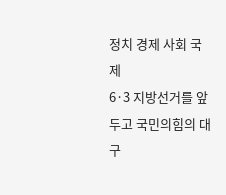정치 경제 사회 국제
6·3 지방선거를 앞두고 국민의힘의 대구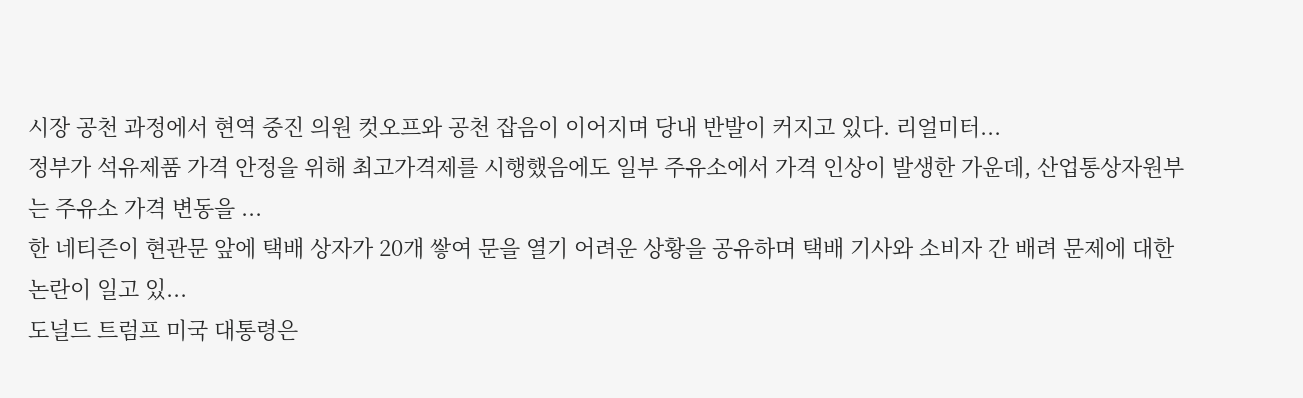시장 공천 과정에서 현역 중진 의원 컷오프와 공천 잡음이 이어지며 당내 반발이 커지고 있다. 리얼미터...
정부가 석유제품 가격 안정을 위해 최고가격제를 시행했음에도 일부 주유소에서 가격 인상이 발생한 가운데, 산업통상자원부는 주유소 가격 변동을 ...
한 네티즌이 현관문 앞에 택배 상자가 20개 쌓여 문을 열기 어려운 상황을 공유하며 택배 기사와 소비자 간 배려 문제에 대한 논란이 일고 있...
도널드 트럼프 미국 대통령은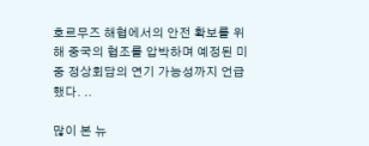호르무즈 해협에서의 안전 확보를 위해 중국의 협조를 압박하며 예정된 미중 정상회담의 연기 가능성까지 언급했다. ..

많이 본 뉴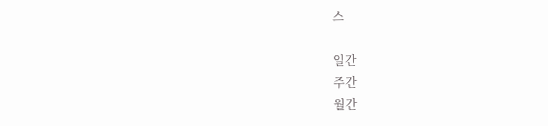스

일간
주간
월간